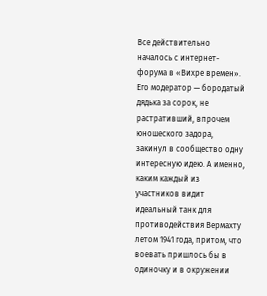Все действительно началось с интернет-форума в «Вихре времен». Его модератор — бородатый дядька за сорок, не растративший, впрочем юношеского задора, закинул в сообщество одну интересную идею. А именно, каким каждый из участников видит идеальный танк для противодействия Вермахту летом 1941 года, притом, что воевать пришлось бы в одиночку и в окружении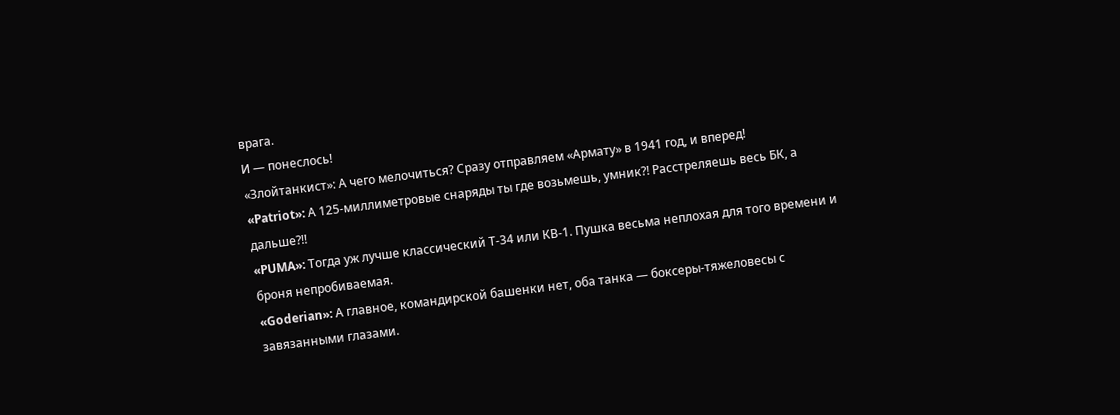врага.
И — понеслось!
«Злойтанкист»: А чего мелочиться? Сразу отправляем «Армату» в 1941 год, и вперед!
«Patriot»: А 125-миллиметровые снаряды ты где возьмешь, умник⁈ Расстреляешь весь БК, а дальше?!!
«PUMA»: Тогда уж лучше классический Т-34 или КВ-1. Пушка весьма неплохая для того времени и броня непробиваемая.
«Goderian»: А главное, командирской башенки нет, оба танка — боксеры-тяжеловесы с завязанными глазами.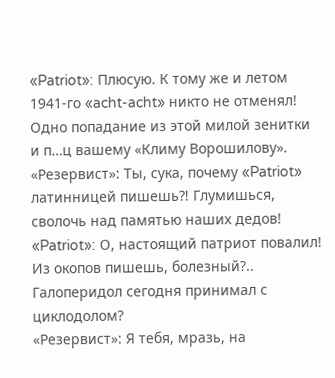«Patriot»: Плюсую. К тому же и летом 1941-го «acht-acht» никто не отменял! Одно попадание из этой милой зенитки и п…ц вашему «Климу Ворошилову».
«Резервист»: Ты, сука, почему «Patriot» латинницей пишешь⁈ Глумишься, сволочь над памятью наших дедов!
«Patriot»: О, настоящий патриот повалил! Из окопов пишешь, болезный?.. Галоперидол сегодня принимал с циклодолом?
«Резервист»: Я тебя, мразь, на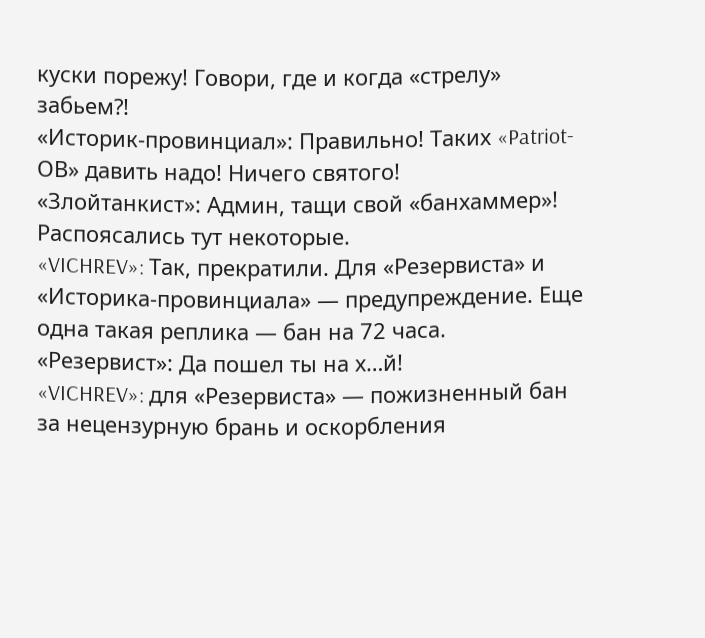куски порежу! Говори, где и когда «стрелу» забьем⁈
«Историк-провинциал»: Правильно! Таких «Patriot-ОВ» давить надо! Ничего святого!
«Злойтанкист»: Админ, тащи свой «банхаммер»! Распоясались тут некоторые.
«VICHREV»: Так, прекратили. Для «Резервиста» и «Историка-провинциала» — предупреждение. Еще одна такая реплика — бан на 72 часа.
«Резервист»: Да пошел ты на х…й!
«VICHREV»: для «Резервиста» — пожизненный бан за нецензурную брань и оскорбления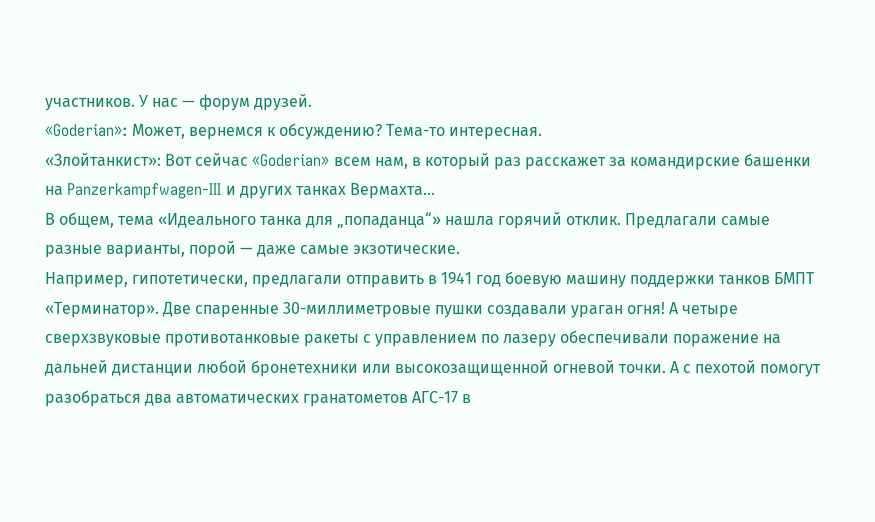участников. У нас — форум друзей.
«Goderian»: Может, вернемся к обсуждению? Тема-то интересная.
«Злойтанкист»: Вот сейчас «Goderian» всем нам, в который раз расскажет за командирские башенки на Panzerkampfwagen-III и других танках Вермахта…
В общем, тема «Идеального танка для „попаданца“» нашла горячий отклик. Предлагали самые разные варианты, порой — даже самые экзотические.
Например, гипотетически, предлагали отправить в 1941 год боевую машину поддержки танков БМПТ «Терминатор». Две спаренные 30-миллиметровые пушки создавали ураган огня! А четыре сверхзвуковые противотанковые ракеты с управлением по лазеру обеспечивали поражение на дальней дистанции любой бронетехники или высокозащищенной огневой точки. А с пехотой помогут разобраться два автоматических гранатометов АГС-17 в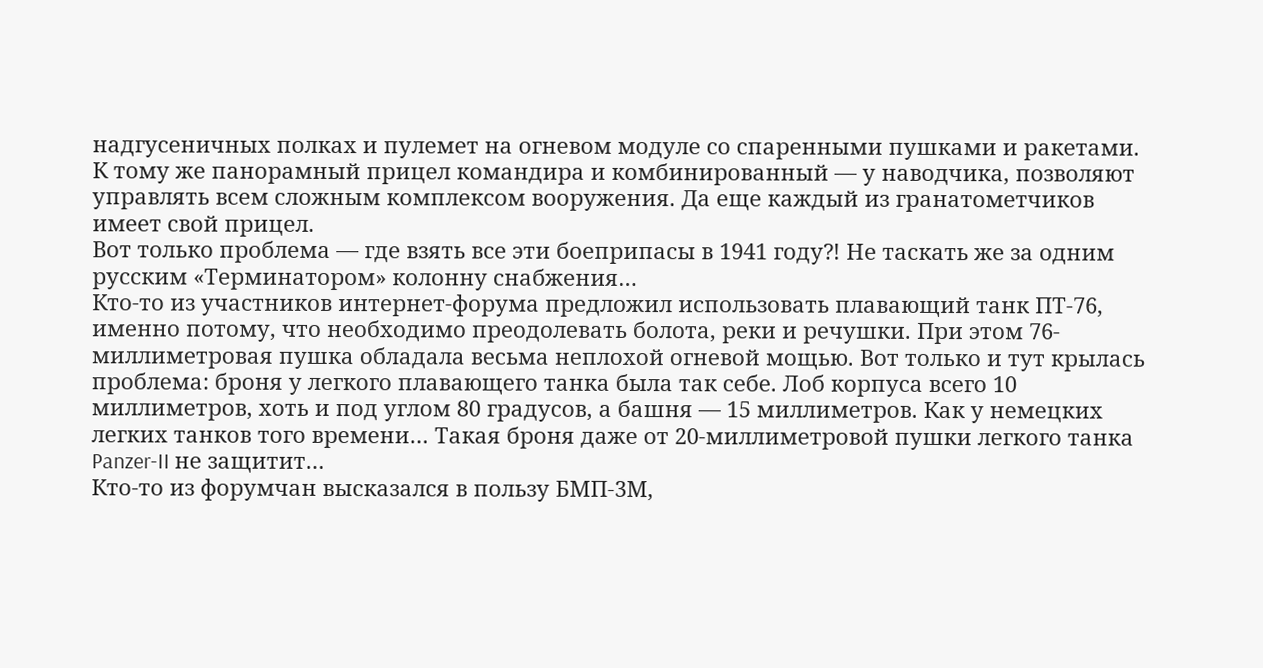надгусеничных полках и пулемет на огневом модуле со спаренными пушками и ракетами.
К тому же панорамный прицел командира и комбинированный — у наводчика, позволяют управлять всем сложным комплексом вооружения. Да еще каждый из гранатометчиков имеет свой прицел.
Вот только проблема — где взять все эти боеприпасы в 1941 году⁈ Не таскать же за одним русским «Терминатором» колонну снабжения…
Кто-то из участников интернет-форума предложил использовать плавающий танк ПТ-76, именно потому, что необходимо преодолевать болота, реки и речушки. При этом 76-миллиметровая пушка обладала весьма неплохой огневой мощью. Вот только и тут крылась проблема: броня у легкого плавающего танка была так себе. Лоб корпуса всего 10 миллиметров, хоть и под углом 80 градусов, а башня — 15 миллиметров. Как у немецких легких танков того времени… Такая броня даже от 20-миллиметровой пушки легкого танка Panzer-II не защитит…
Кто-то из форумчан высказался в пользу БМП-3М,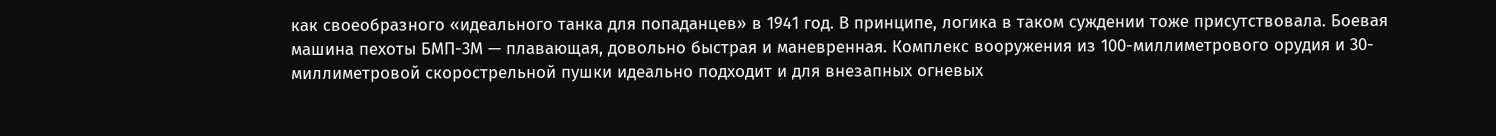как своеобразного «идеального танка для попаданцев» в 1941 год. В принципе, логика в таком суждении тоже присутствовала. Боевая машина пехоты БМП-3М — плавающая, довольно быстрая и маневренная. Комплекс вооружения из 100-миллиметрового орудия и 30-миллиметровой скорострельной пушки идеально подходит и для внезапных огневых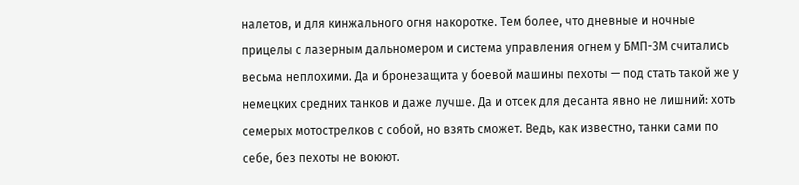налетов, и для кинжального огня накоротке. Тем более, что дневные и ночные прицелы с лазерным дальномером и система управления огнем у БМП-3М считались весьма неплохими. Да и бронезащита у боевой машины пехоты — под стать такой же у немецких средних танков и даже лучше. Да и отсек для десанта явно не лишний: хоть семерых мотострелков с собой, но взять сможет. Ведь, как известно, танки сами по себе, без пехоты не воюют.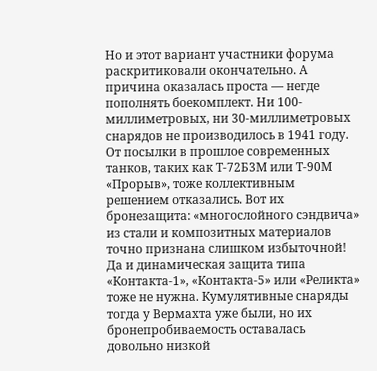Но и этот вариант участники форума раскритиковали окончательно. А причина оказалась проста — негде пополнять боекомплект. Ни 100-миллиметровых, ни 30-миллиметровых снарядов не производилось в 1941 году.
От посылки в прошлое современных танков, таких как Т-72Б3М или Т-90М «Прорыв», тоже коллективным решением отказались. Вот их бронезащита: «многослойного сэндвича» из стали и композитных материалов точно признана слишком избыточной! Да и динамическая защита типа «Контакта-1», «Контакта-5» или «Реликта» тоже не нужна. Кумулятивные снаряды тогда у Вермахта уже были, но их бронепробиваемость оставалась довольно низкой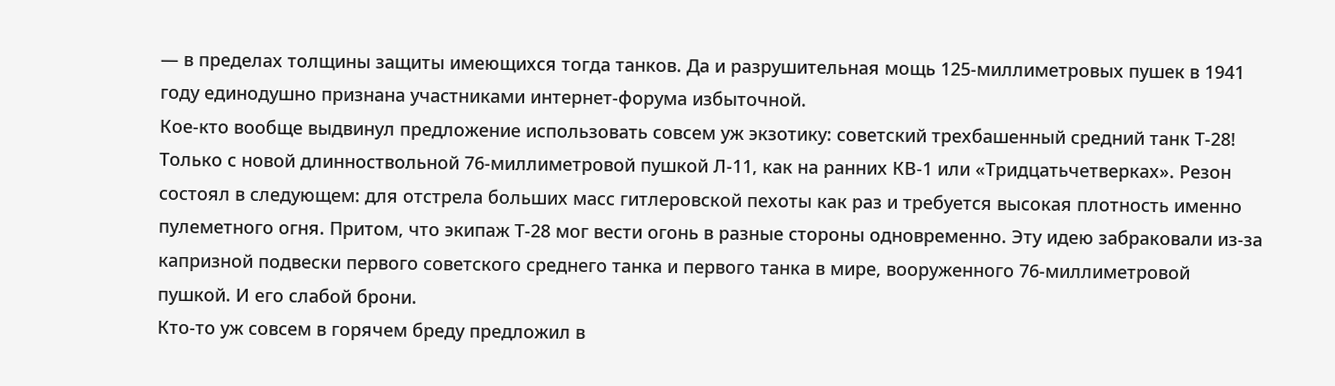— в пределах толщины защиты имеющихся тогда танков. Да и разрушительная мощь 125-миллиметровых пушек в 1941 году единодушно признана участниками интернет-форума избыточной.
Кое-кто вообще выдвинул предложение использовать совсем уж экзотику: советский трехбашенный средний танк Т-28! Только с новой длинноствольной 76-миллиметровой пушкой Л-11, как на ранних КВ-1 или «Тридцатьчетверках». Резон состоял в следующем: для отстрела больших масс гитлеровской пехоты как раз и требуется высокая плотность именно пулеметного огня. Притом, что экипаж Т-28 мог вести огонь в разные стороны одновременно. Эту идею забраковали из-за капризной подвески первого советского среднего танка и первого танка в мире, вооруженного 76-миллиметровой пушкой. И его слабой брони.
Кто-то уж совсем в горячем бреду предложил в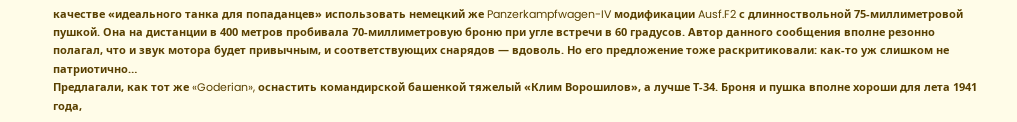качестве «идеального танка для попаданцев» использовать немецкий же Panzerkampfwagen-IV модификации Ausf.F2 с длинноствольной 75-миллиметровой пушкой. Она на дистанции в 400 метров пробивала 70-миллиметровую броню при угле встречи в 60 градусов. Автор данного сообщения вполне резонно полагал, что и звук мотора будет привычным, и соответствующих снарядов — вдоволь. Но его предложение тоже раскритиковали: как-то уж слишком не патриотично…
Предлагали, как тот же «Goderian», оснастить командирской башенкой тяжелый «Клим Ворошилов», а лучше Т-34. Броня и пушка вполне хороши для лета 1941 года,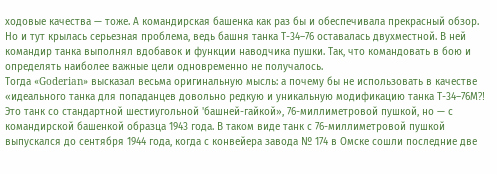ходовые качества — тоже. А командирская башенка как раз бы и обеспечивала прекрасный обзор. Но и тут крылась серьезная проблема, ведь башня танка Т-34–76 оставалась двухместной. В ней командир танка выполнял вдобавок и функции наводчика пушки. Так, что командовать в бою и определять наиболее важные цели одновременно не получалось.
Тогда «Goderian» высказал весьма оригинальную мысль: а почему бы не использовать в качестве «идеального танка для попаданцев довольно редкую и уникальную модификацию танка Т-34–76М⁈ Это танк со стандартной шестиугольной 'башней-гайкой», 76-миллиметровой пушкой, но — с командирской башенкой образца 1943 года. В таком виде танк с 76-миллиметровой пушкой выпускался до сентября 1944 года, когда с конвейера завода № 174 в Омске сошли последние две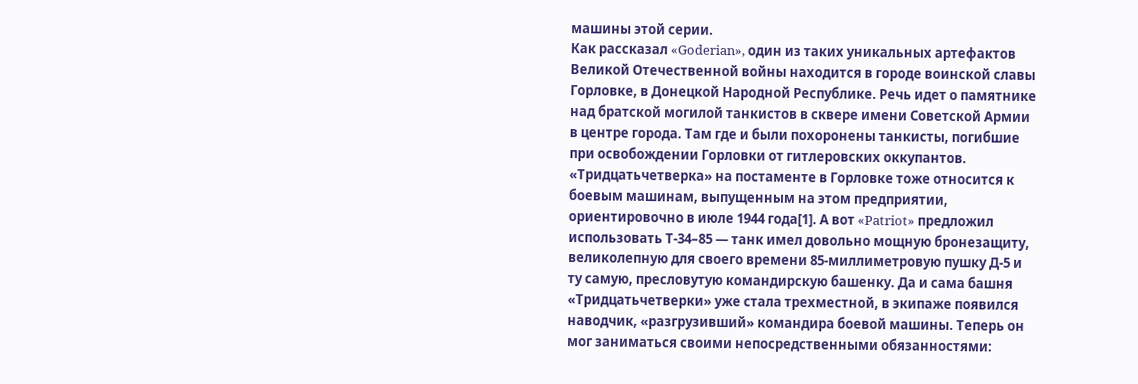машины этой серии.
Как рассказал «Goderian», один из таких уникальных артефактов Великой Отечественной войны находится в городе воинской славы Горловке, в Донецкой Народной Республике. Речь идет о памятнике над братской могилой танкистов в сквере имени Советской Армии в центре города. Там где и были похоронены танкисты, погибшие при освобождении Горловки от гитлеровских оккупантов.
«Тридцатьчетверка» на постаменте в Горловке тоже относится к боевым машинам, выпущенным на этом предприятии, ориентировочно в июле 1944 года[1]. А вот «Patriot» предложил использовать Т-34–85 — танк имел довольно мощную бронезащиту, великолепную для своего времени 85-миллиметровую пушку Д-5 и ту самую, пресловутую командирскую башенку. Да и сама башня «Тридцатьчетверки» уже стала трехместной, в экипаже появился наводчик, «разгрузивший» командира боевой машины. Теперь он мог заниматься своими непосредственными обязанностями: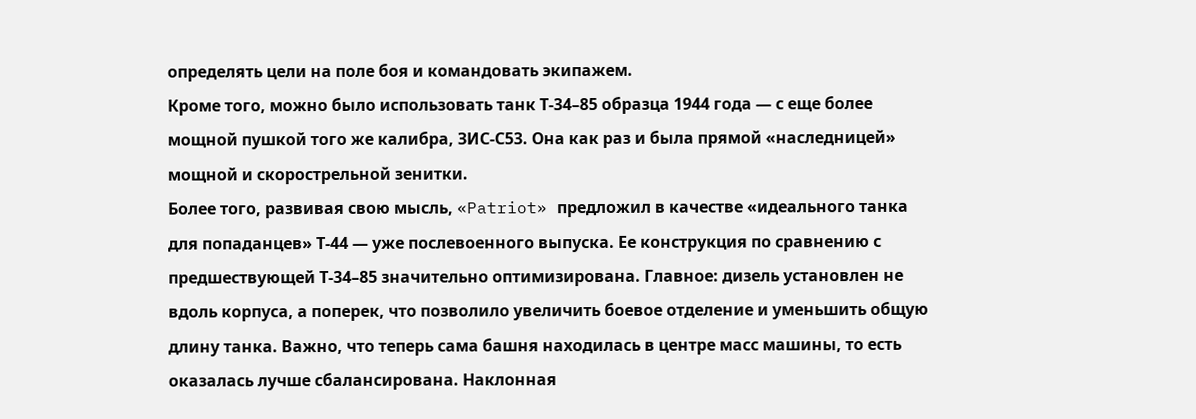определять цели на поле боя и командовать экипажем.
Кроме того, можно было использовать танк Т-34–85 образца 1944 года — с еще более мощной пушкой того же калибра, ЗИС-С53. Она как раз и была прямой «наследницей» мощной и скорострельной зенитки.
Более того, развивая свою мысль, «Patriot» предложил в качестве «идеального танка для попаданцев» Т-44 — уже послевоенного выпуска. Ее конструкция по сравнению с предшествующей Т-34–85 значительно оптимизирована. Главное: дизель установлен не вдоль корпуса, а поперек, что позволило увеличить боевое отделение и уменьшить общую длину танка. Важно, что теперь сама башня находилась в центре масс машины, то есть оказалась лучше сбалансирована. Наклонная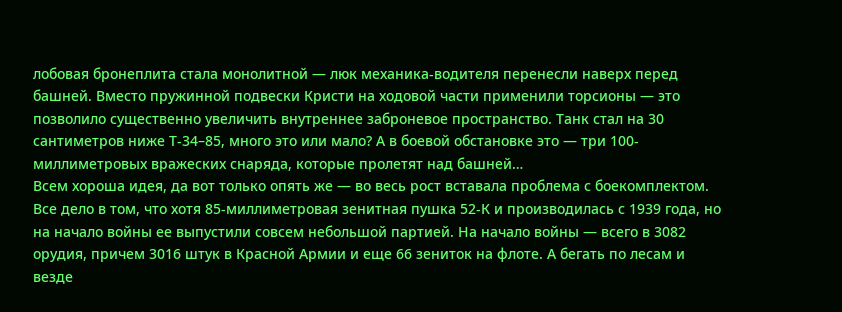лобовая бронеплита стала монолитной — люк механика-водителя перенесли наверх перед башней. Вместо пружинной подвески Кристи на ходовой части применили торсионы — это позволило существенно увеличить внутреннее заброневое пространство. Танк стал на 30 сантиметров ниже Т-34–85, много это или мало? А в боевой обстановке это — три 100-миллиметровых вражеских снаряда, которые пролетят над башней…
Всем хороша идея, да вот только опять же — во весь рост вставала проблема с боекомплектом.
Все дело в том, что хотя 85-миллиметровая зенитная пушка 52-К и производилась с 1939 года, но на начало войны ее выпустили совсем небольшой партией. На начало войны — всего в 3082 орудия, причем 3016 штук в Красной Армии и еще 66 зениток на флоте. А бегать по лесам и везде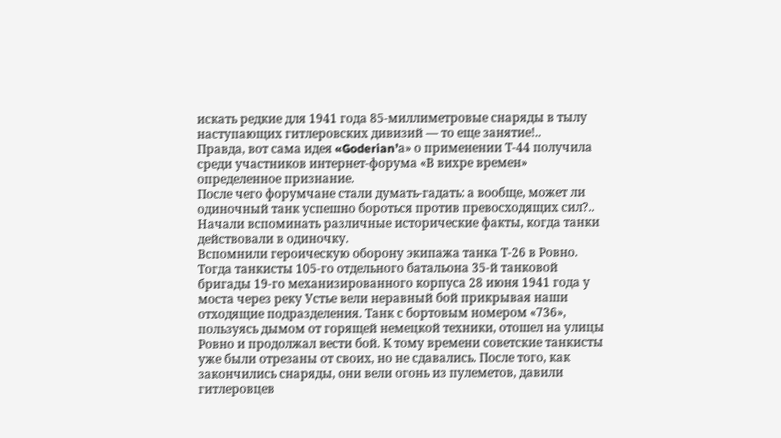искать редкие для 1941 года 85-миллиметровые снаряды в тылу наступающих гитлеровских дивизий — то еще занятие!..
Правда, вот сама идея «Goderian’а» о применении Т-44 получила среди участников интернет-форума «В вихре времен» определенное признание.
После чего форумчане стали думать-гадать: а вообще, может ли одиночный танк успешно бороться против превосходящих сил?.. Начали вспоминать различные исторические факты, когда танки действовали в одиночку.
Вспомнили героическую оборону экипажа танка Т-26 в Ровно. Тогда танкисты 105-го отдельного батальона 35-й танковой бригады 19-го механизированного корпуса 28 июня 1941 года у моста через реку Устье вели неравный бой прикрывая наши отходящие подразделения. Танк с бортовым номером «736», пользуясь дымом от горящей немецкой техники, отошел на улицы Ровно и продолжал вести бой. К тому времени советские танкисты уже были отрезаны от своих, но не сдавались. После того, как закончились снаряды, они вели огонь из пулеметов, давили гитлеровцев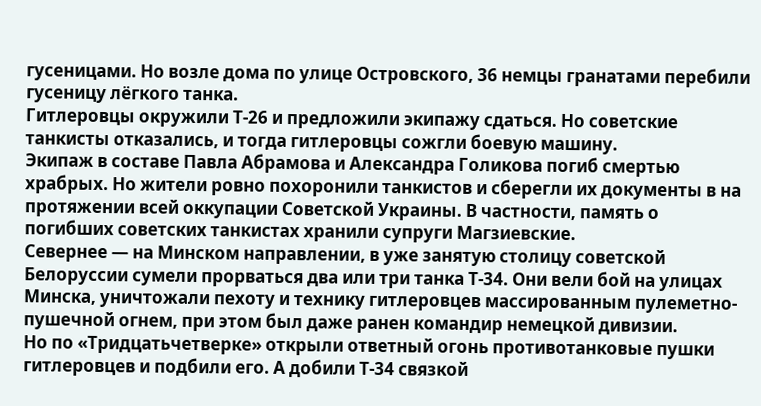гусеницами. Но возле дома по улице Островского, 36 немцы гранатами перебили гусеницу лёгкого танка.
Гитлеровцы окружили Т-26 и предложили экипажу сдаться. Но советские танкисты отказались, и тогда гитлеровцы сожгли боевую машину.
Экипаж в составе Павла Абрамова и Александра Голикова погиб смертью храбрых. Но жители ровно похоронили танкистов и сберегли их документы в на протяжении всей оккупации Советской Украины. В частности, память о погибших советских танкистах хранили супруги Магзиевские.
Севернее — на Минском направлении, в уже занятую столицу советской Белоруссии сумели прорваться два или три танка Т-34. Они вели бой на улицах Минска, уничтожали пехоту и технику гитлеровцев массированным пулеметно-пушечной огнем, при этом был даже ранен командир немецкой дивизии.
Но по «Тридцатьчетверке» открыли ответный огонь противотанковые пушки гитлеровцев и подбили его. А добили Т-34 связкой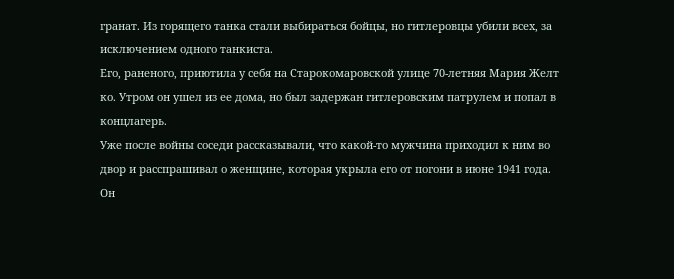гранат. Из горящего танка стали выбираться бойцы, но гитлеровцы убили всех, за исключением одного танкиста.
Его, раненого, приютила у себя на Старокомаровской улице 70-летняя Мария Желт ко. Утром он ушел из ее дома, но был задержан гитлеровским патрулем и попал в концлагерь.
Уже после войны соседи рассказывали, что какой-то мужчина приходил к ним во двор и расспрашивал о женщине, которая укрыла его от погони в июне 1941 года. Он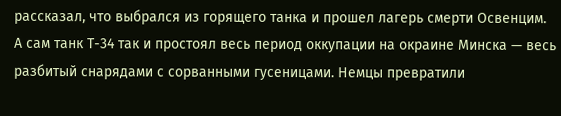рассказал, что выбрался из горящего танка и прошел лагерь смерти Освенцим.
А сам танк Т-34 так и простоял весь период оккупации на окраине Минска — весь разбитый снарядами с сорванными гусеницами. Немцы превратили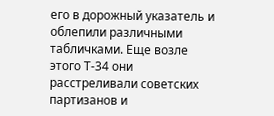его в дорожный указатель и облепили различными табличками. Еще возле этого Т-34 они расстреливали советских партизанов и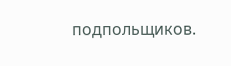подпольщиков.